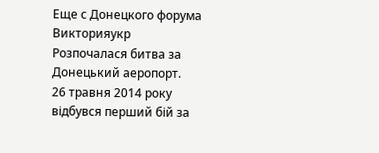Еще с Донецкого форума
Викторияукр
Розпочалася битва за Донецький аеропорт.
26 травня 2014 року відбувся перший бій за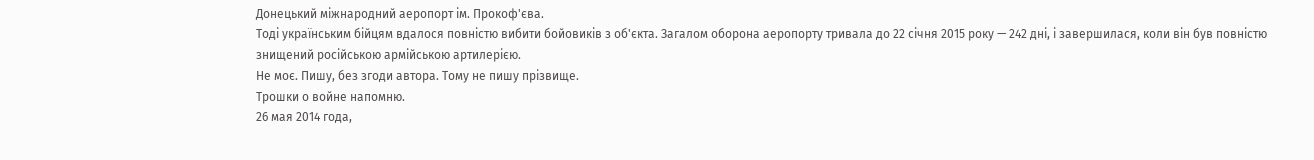Донецький міжнародний аеропорт ім. Прокоф'єва.
Тоді українським бійцям вдалося повністю вибити бойовиків з об'єкта. Загалом оборона аеропорту тривала до 22 січня 2015 року — 242 дні, і завершилася, коли він був повністю знищений російською армійською артилерією.
Не моє. Пишу, без згоди автора. Тому не пишу прізвище.
Трошки о войне напомню.
26 мая 2014 года,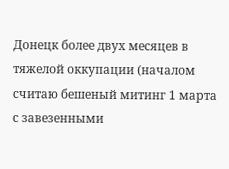Донецк более двух месяцев в тяжелой оккупации (началом считаю бешеный митинг 1 марта с завезенными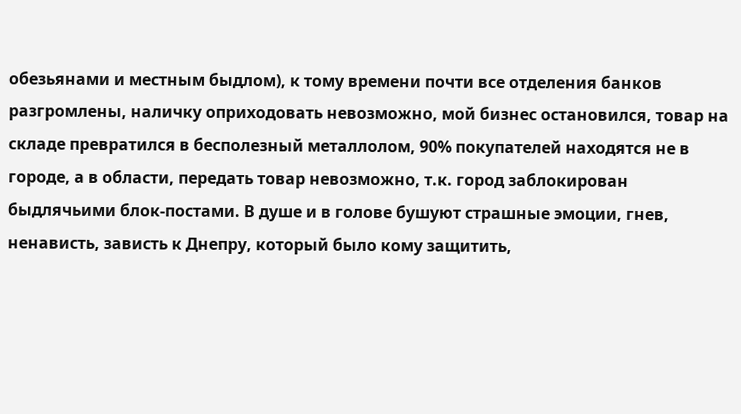обезьянами и местным быдлом), к тому времени почти все отделения банков разгромлены, наличку оприходовать невозможно, мой бизнес остановился, товар на складе превратился в бесполезный металлолом, 90% покупателей находятся не в городе, а в области, передать товар невозможно, т.к. город заблокирован быдлячьими блок-постами. В душе и в голове бушуют страшные эмоции, гнев, ненависть, зависть к Днепру, который было кому защитить,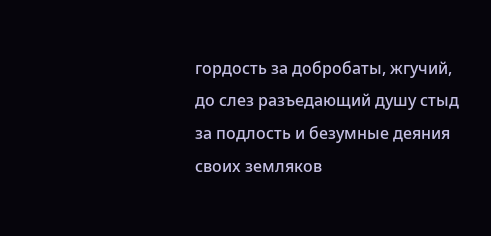гордость за добробаты, жгучий, до слез разъедающий душу стыд за подлость и безумные деяния своих земляков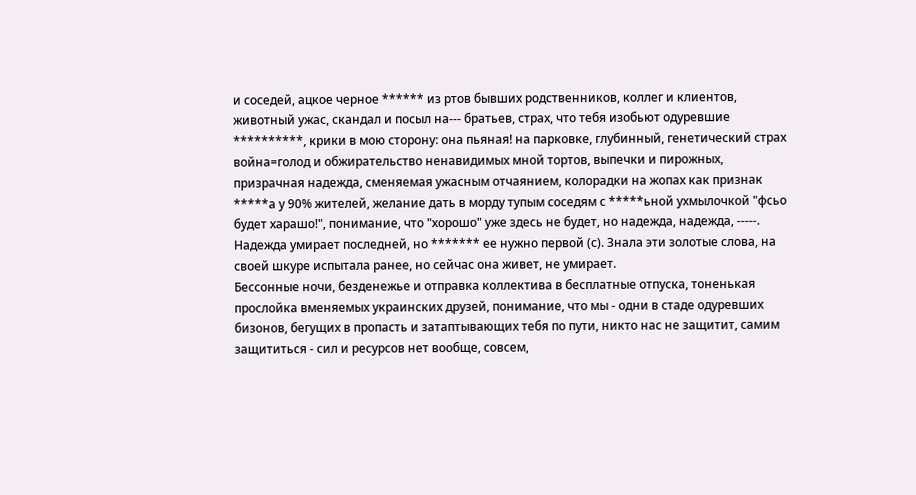и соседей, ацкое черное ****** из ртов бывших родственников, коллег и клиентов, животный ужас, скандал и посыл на--- братьев, страх, что тебя изобьют одуревшие **********, крики в мою сторону: она пьяная! на парковке, глубинный, генетический страх война=голод и обжирательство ненавидимых мной тортов, выпечки и пирожных, призрачная надежда, сменяемая ужасным отчаянием, колорадки на жопах как признак *****а у 90% жителей, желание дать в морду тупым соседям с *****ьной ухмылочкой "фсьо будет харашо!", понимание, что "хорошо" уже здесь не будет, но надежда, надежда, -----.
Надежда умирает последней, но ******* ее нужно первой (с). Знала эти золотые слова, на своей шкуре испытала ранее, но сейчас она живет, не умирает.
Бессонные ночи, безденежье и отправка коллектива в бесплатные отпуска, тоненькая прослойка вменяемых украинских друзей, понимание, что мы - одни в стаде одуревших бизонов, бегущих в пропасть и затаптывающих тебя по пути, никто нас не защитит, самим защититься - сил и ресурсов нет вообще, совсем,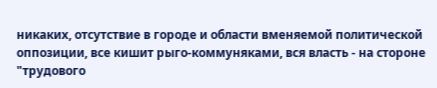никаких, отсутствие в городе и области вменяемой политической оппозиции, все кишит рыго-коммуняками, вся власть - на стороне "трудового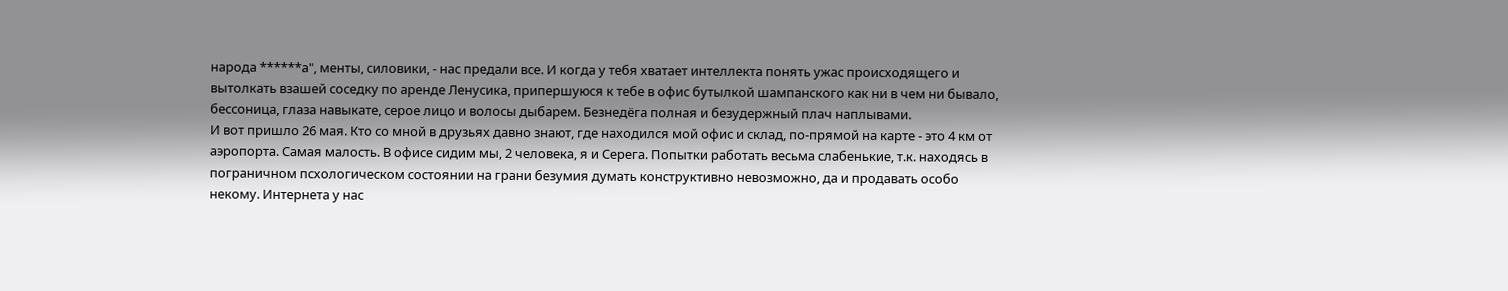народа ******а", менты, силовики, - нас предали все. И когда у тебя хватает интеллекта понять ужас происходящего и вытолкать взашей соседку по аренде Ленусика, припершуюся к тебе в офис бутылкой шампанского как ни в чем ни бывало, бессоница, глаза навыкате, серое лицо и волосы дыбарем. Безнедёга полная и безудержный плач наплывами.
И вот пришло 26 мая. Кто со мной в друзьях давно знают, где находился мой офис и склад, по-прямой на карте - это 4 км от аэропорта. Самая малость. В офисе сидим мы, 2 человека, я и Серега. Попытки работать весьма слабенькие, т.к. находясь в пограничном псхологическом состоянии на грани безумия думать конструктивно невозможно, да и продавать особо некому. Интернета у нас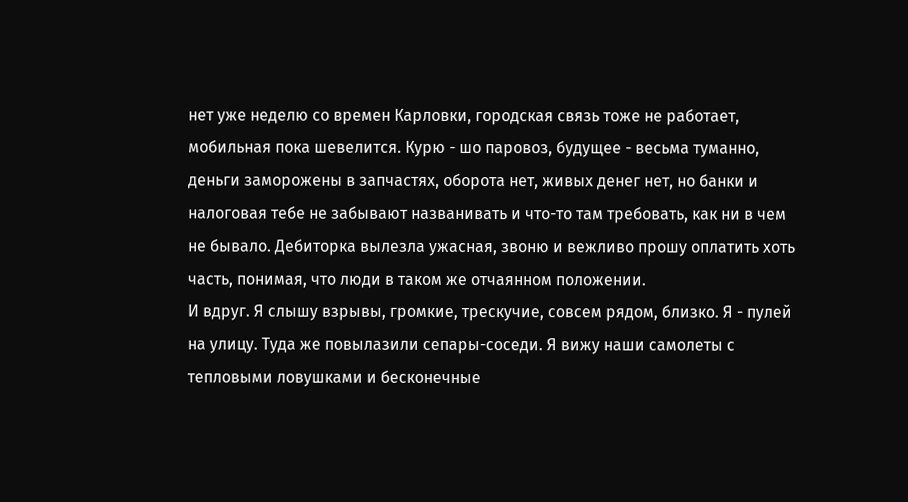нет уже неделю со времен Карловки, городская связь тоже не работает, мобильная пока шевелится. Курю - шо паровоз, будущее - весьма туманно, деньги заморожены в запчастях, оборота нет, живых денег нет, но банки и налоговая тебе не забывают названивать и что-то там требовать, как ни в чем не бывало. Дебиторка вылезла ужасная, звоню и вежливо прошу оплатить хоть часть, понимая, что люди в таком же отчаянном положении.
И вдруг. Я слышу взрывы, громкие, трескучие, совсем рядом, близко. Я - пулей на улицу. Туда же повылазили сепары-соседи. Я вижу наши самолеты с тепловыми ловушками и бесконечные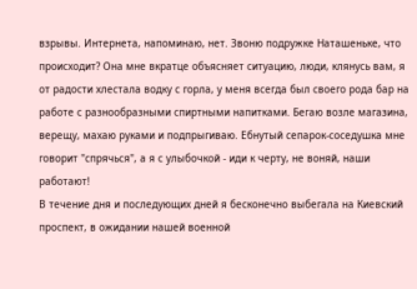взрывы. Интернета, напоминаю, нет. Звоню подружке Наташеньке, что происходит? Она мне вкратце объясняет ситуацию, люди, клянусь вам, я от радости хлестала водку с горла, у меня всегда был своего рода бар на работе с разнообразными спиртными напитками. Бегаю возле магазина, верещу, махаю руками и подпрыгиваю. Ебнутый сепарок-соседушка мне говорит "спрячься", а я с улыбочкой - иди к черту, не воняй, наши работают!
В течение дня и последующих дней я бесконечно выбегала на Киевский проспект, в ожидании нашей военной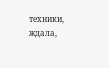техники, ждала,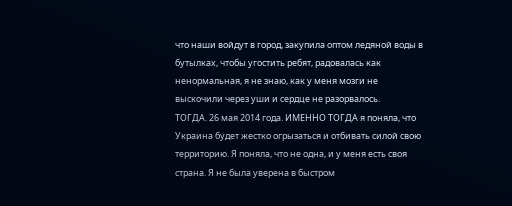что наши войдут в город, закупила оптом ледяной воды в бутылках, чтобы угостить ребят, радовалась как ненормальная, я не знаю, как у меня мозги не выскочили через уши и сердце не разорвалось.
ТОГДА. 26 мая 2014 года. ИМЕННО ТОГДА я поняла, что Украина будет жестко огрызаться и отбивать силой свою территорию. Я поняла, что не одна, и у меня есть своя страна. Я не была уверена в быстром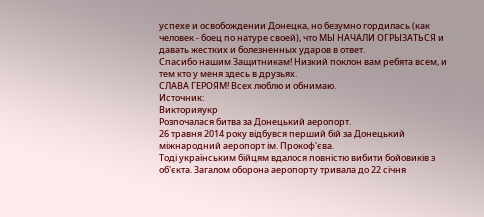успехе и освобождении Донецка, но безумно гордилась (как человек - боец по натуре своей), что МЫ НАЧАЛИ ОГРЫЗАТЬСЯ и давать жестких и болезненных ударов в ответ.
Спасибо нашим Защитникам! Низкий поклон вам ребята всем, и тем кто у меня здесь в друзьях.
СЛАВА ГЕРОЯМ! Всех люблю и обнимаю.
Источник:
Викторияукр
Розпочалася битва за Донецький аеропорт.
26 травня 2014 року відбувся перший бій за Донецький міжнародний аеропорт ім. Прокоф'єва.
Тоді українським бійцям вдалося повністю вибити бойовиків з об'єкта. Загалом оборона аеропорту тривала до 22 січня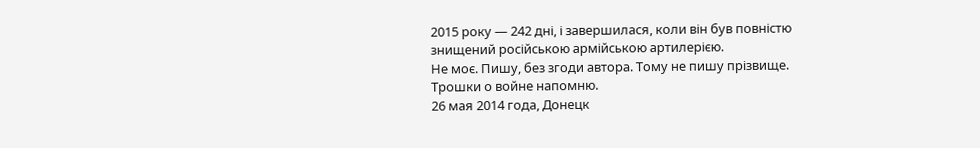2015 року — 242 дні, і завершилася, коли він був повністю знищений російською армійською артилерією.
Не моє. Пишу, без згоди автора. Тому не пишу прізвище.
Трошки о войне напомню.
26 мая 2014 года, Донецк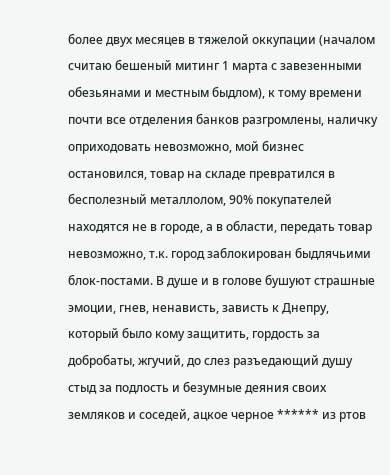более двух месяцев в тяжелой оккупации (началом считаю бешеный митинг 1 марта с завезенными обезьянами и местным быдлом), к тому времени почти все отделения банков разгромлены, наличку оприходовать невозможно, мой бизнес остановился, товар на складе превратился в бесполезный металлолом, 90% покупателей находятся не в городе, а в области, передать товар невозможно, т.к. город заблокирован быдлячьими блок-постами. В душе и в голове бушуют страшные эмоции, гнев, ненависть, зависть к Днепру, который было кому защитить, гордость за добробаты, жгучий, до слез разъедающий душу стыд за подлость и безумные деяния своих земляков и соседей, ацкое черное ****** из ртов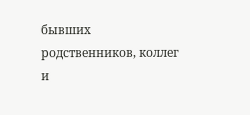бывших родственников, коллег и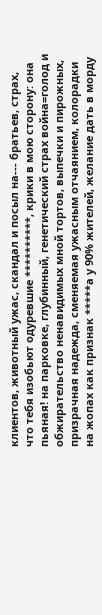клиентов, животный ужас, скандал и посыл на--- братьев, страх, что тебя изобьют одуревшие **********, крики в мою сторону: она пьяная! на парковке, глубинный, генетический страх война=голод и обжирательство ненавидимых мной тортов, выпечки и пирожных, призрачная надежда, сменяемая ужасным отчаянием, колорадки на жопах как признак *****а у 90% жителей, желание дать в морду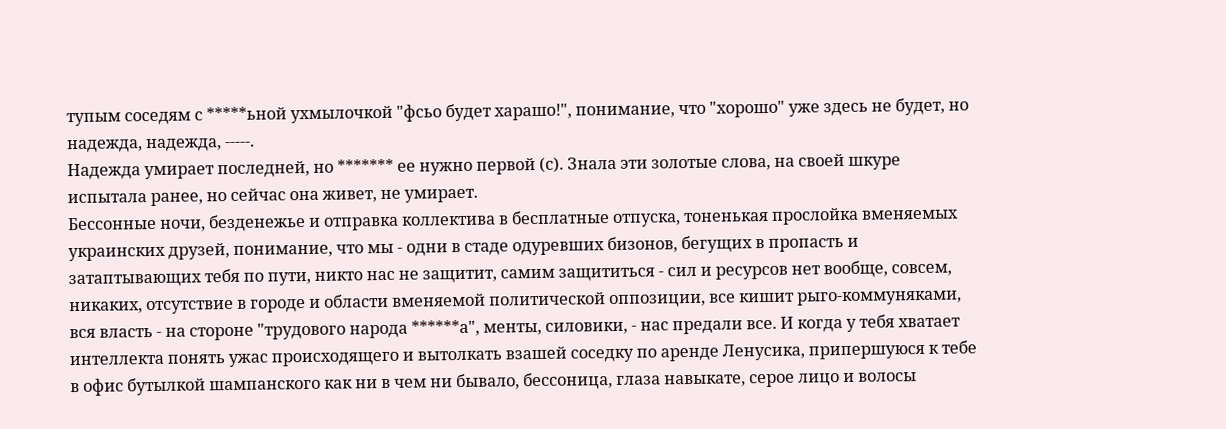тупым соседям с *****ьной ухмылочкой "фсьо будет харашо!", понимание, что "хорошо" уже здесь не будет, но надежда, надежда, -----.
Надежда умирает последней, но ******* ее нужно первой (с). Знала эти золотые слова, на своей шкуре испытала ранее, но сейчас она живет, не умирает.
Бессонные ночи, безденежье и отправка коллектива в бесплатные отпуска, тоненькая прослойка вменяемых украинских друзей, понимание, что мы - одни в стаде одуревших бизонов, бегущих в пропасть и затаптывающих тебя по пути, никто нас не защитит, самим защититься - сил и ресурсов нет вообще, совсем, никаких, отсутствие в городе и области вменяемой политической оппозиции, все кишит рыго-коммуняками, вся власть - на стороне "трудового народа ******а", менты, силовики, - нас предали все. И когда у тебя хватает интеллекта понять ужас происходящего и вытолкать взашей соседку по аренде Ленусика, припершуюся к тебе в офис бутылкой шампанского как ни в чем ни бывало, бессоница, глаза навыкате, серое лицо и волосы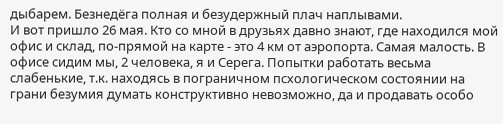дыбарем. Безнедёга полная и безудержный плач наплывами.
И вот пришло 26 мая. Кто со мной в друзьях давно знают, где находился мой офис и склад, по-прямой на карте - это 4 км от аэропорта. Самая малость. В офисе сидим мы, 2 человека, я и Серега. Попытки работать весьма слабенькие, т.к. находясь в пограничном псхологическом состоянии на грани безумия думать конструктивно невозможно, да и продавать особо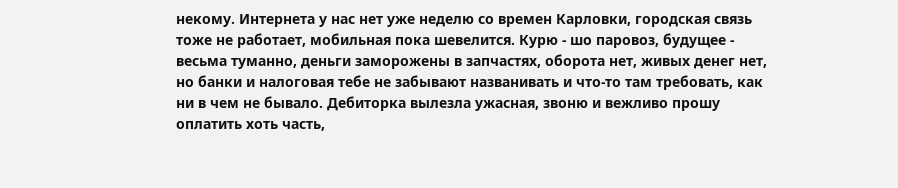некому. Интернета у нас нет уже неделю со времен Карловки, городская связь тоже не работает, мобильная пока шевелится. Курю - шо паровоз, будущее - весьма туманно, деньги заморожены в запчастях, оборота нет, живых денег нет, но банки и налоговая тебе не забывают названивать и что-то там требовать, как ни в чем не бывало. Дебиторка вылезла ужасная, звоню и вежливо прошу оплатить хоть часть,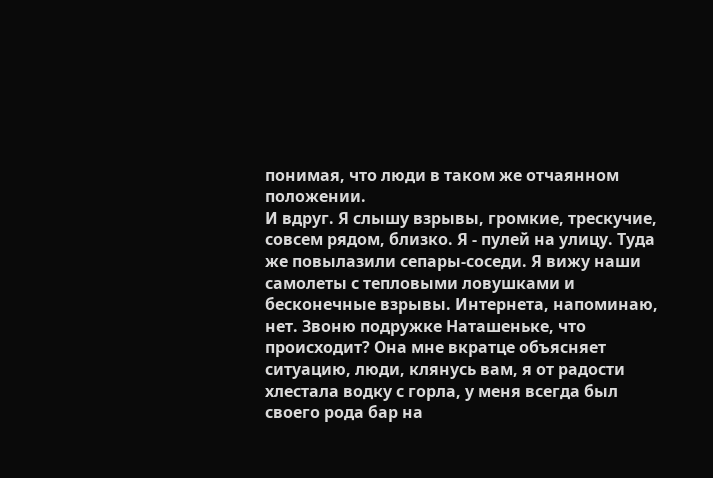понимая, что люди в таком же отчаянном положении.
И вдруг. Я слышу взрывы, громкие, трескучие, совсем рядом, близко. Я - пулей на улицу. Туда же повылазили сепары-соседи. Я вижу наши самолеты с тепловыми ловушками и бесконечные взрывы. Интернета, напоминаю, нет. Звоню подружке Наташеньке, что происходит? Она мне вкратце объясняет ситуацию, люди, клянусь вам, я от радости хлестала водку с горла, у меня всегда был своего рода бар на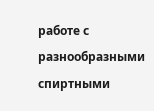работе с разнообразными спиртными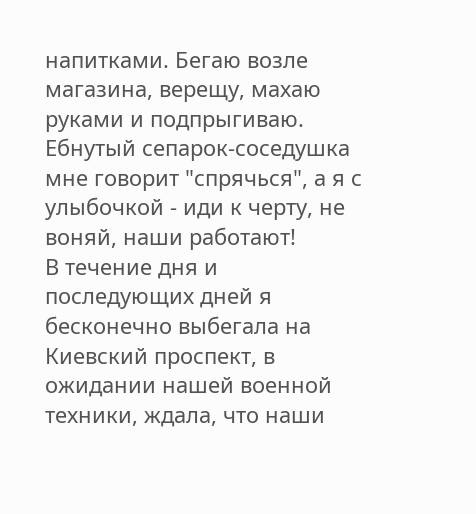напитками. Бегаю возле магазина, верещу, махаю руками и подпрыгиваю. Ебнутый сепарок-соседушка мне говорит "спрячься", а я с улыбочкой - иди к черту, не воняй, наши работают!
В течение дня и последующих дней я бесконечно выбегала на Киевский проспект, в ожидании нашей военной техники, ждала, что наши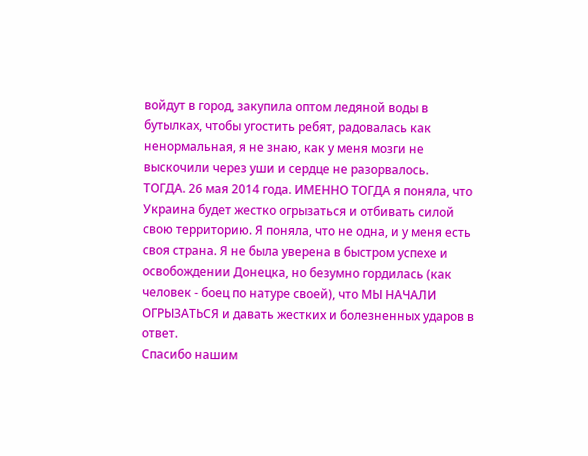войдут в город, закупила оптом ледяной воды в бутылках, чтобы угостить ребят, радовалась как ненормальная, я не знаю, как у меня мозги не выскочили через уши и сердце не разорвалось.
ТОГДА. 26 мая 2014 года. ИМЕННО ТОГДА я поняла, что Украина будет жестко огрызаться и отбивать силой свою территорию. Я поняла, что не одна, и у меня есть своя страна. Я не была уверена в быстром успехе и освобождении Донецка, но безумно гордилась (как человек - боец по натуре своей), что МЫ НАЧАЛИ ОГРЫЗАТЬСЯ и давать жестких и болезненных ударов в ответ.
Спасибо нашим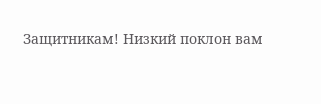Защитникам! Низкий поклон вам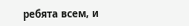ребята всем, и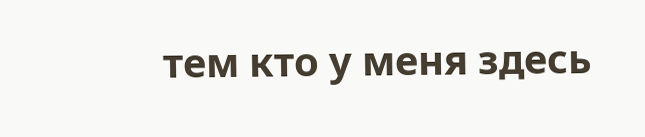тем кто у меня здесь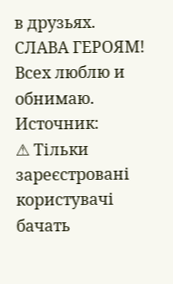в друзьях.
СЛАВА ГЕРОЯМ! Всех люблю и обнимаю.
Источник:
⚠ Тільки зареєстровані користувачі бачать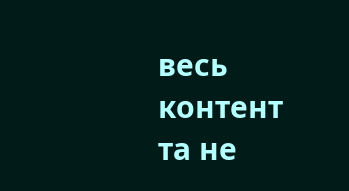весь контент та не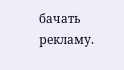бачать рекламу.